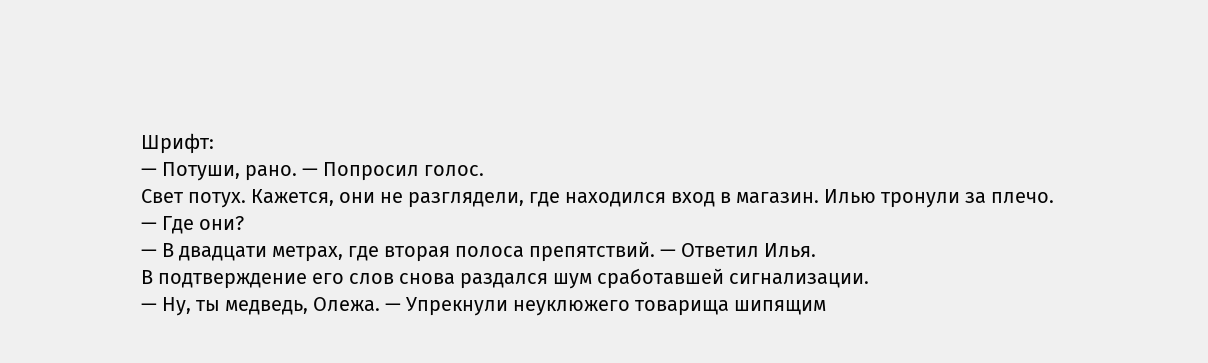Шрифт:
— Потуши, рано. — Попросил голос.
Свет потух. Кажется, они не разглядели, где находился вход в магазин. Илью тронули за плечо.
— Где они?
— В двадцати метрах, где вторая полоса препятствий. — Ответил Илья.
В подтверждение его слов снова раздался шум сработавшей сигнализации.
— Ну, ты медведь, Олежа. — Упрекнули неуклюжего товарища шипящим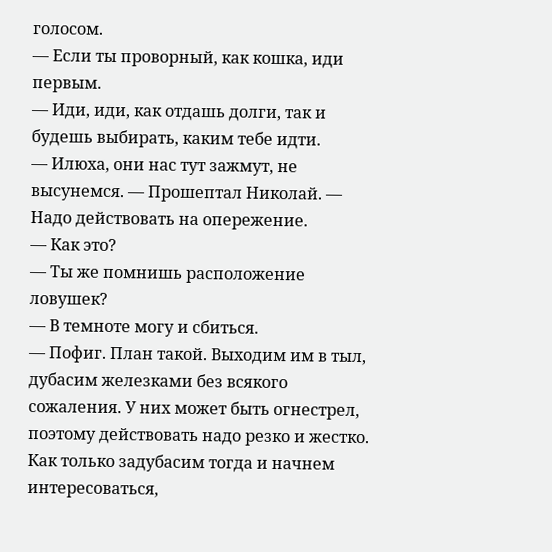голосом.
— Если ты проворный, как кошка, иди первым.
— Иди, иди, как отдашь долги, так и будешь выбирать, каким тебе идти.
— Илюха, они нас тут зажмут, не высунемся. — Прошептал Николай. — Надо действовать на опережение.
— Как это?
— Ты же помнишь расположение ловушек?
— В темноте могу и сбиться.
— Пофиг. План такой. Выходим им в тыл, дубасим железками без всякого сожаления. У них может быть огнестрел, поэтому действовать надо резко и жестко. Как только задубасим тогда и начнем интересоваться,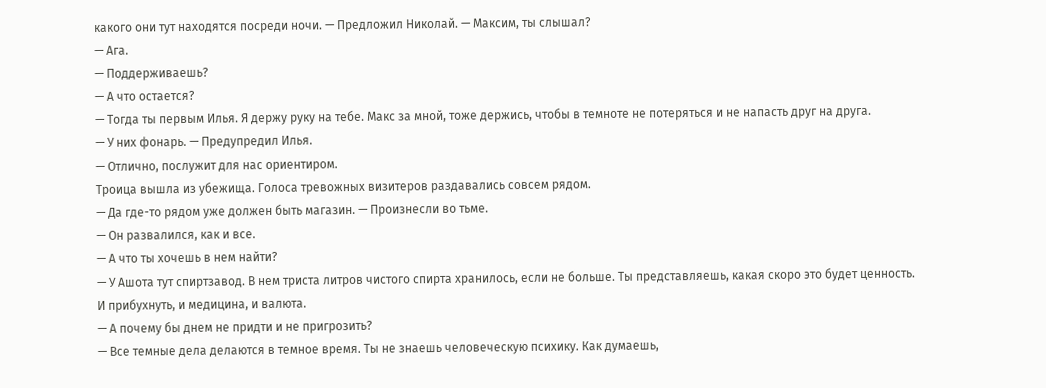какого они тут находятся посреди ночи. — Предложил Николай. — Максим, ты слышал?
— Ага.
— Поддерживаешь?
— А что остается?
— Тогда ты первым Илья. Я держу руку на тебе. Макс за мной, тоже держись, чтобы в темноте не потеряться и не напасть друг на друга.
— У них фонарь. — Предупредил Илья.
— Отлично, послужит для нас ориентиром.
Троица вышла из убежища. Голоса тревожных визитеров раздавались совсем рядом.
— Да где-то рядом уже должен быть магазин. — Произнесли во тьме.
— Он развалился, как и все.
— А что ты хочешь в нем найти?
— У Ашота тут спиртзавод. В нем триста литров чистого спирта хранилось, если не больше. Ты представляешь, какая скоро это будет ценность. И прибухнуть, и медицина, и валюта.
— А почему бы днем не придти и не пригрозить?
— Все темные дела делаются в темное время. Ты не знаешь человеческую психику. Как думаешь,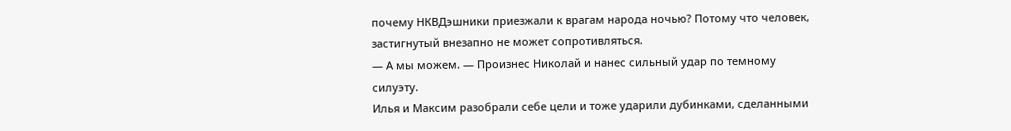почему НКВДэшники приезжали к врагам народа ночью? Потому что человек, застигнутый внезапно не может сопротивляться.
— А мы можем. — Произнес Николай и нанес сильный удар по темному силуэту.
Илья и Максим разобрали себе цели и тоже ударили дубинками, сделанными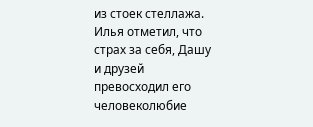из стоек стеллажа. Илья отметил, что страх за себя, Дашу и друзей превосходил его человеколюбие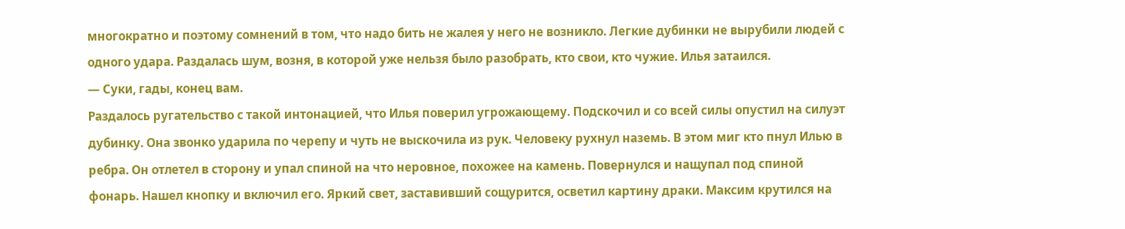многократно и поэтому сомнений в том, что надо бить не жалея у него не возникло. Легкие дубинки не вырубили людей с одного удара. Раздалась шум, возня, в которой уже нельзя было разобрать, кто свои, кто чужие. Илья затаился.
— Суки, гады, конец вам.
Раздалось ругательство с такой интонацией, что Илья поверил угрожающему. Подскочил и со всей силы опустил на силуэт дубинку. Она звонко ударила по черепу и чуть не выскочила из рук. Человеку рухнул наземь. В этом миг кто пнул Илью в ребра. Он отлетел в сторону и упал спиной на что неровное, похожее на камень. Повернулся и нащупал под спиной фонарь. Нашел кнопку и включил его. Яркий свет, заставивший сощурится, осветил картину драки. Максим крутился на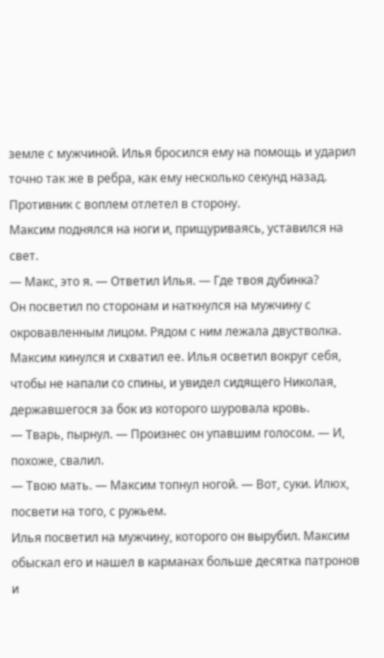земле с мужчиной. Илья бросился ему на помощь и ударил точно так же в ребра, как ему несколько секунд назад. Противник с воплем отлетел в сторону.
Максим поднялся на ноги и, прищуриваясь, уставился на свет.
— Макс, это я. — Ответил Илья. — Где твоя дубинка?
Он посветил по сторонам и наткнулся на мужчину с окровавленным лицом. Рядом с ним лежала двустволка. Максим кинулся и схватил ее. Илья осветил вокруг себя, чтобы не напали со спины, и увидел сидящего Николая, державшегося за бок из которого шуровала кровь.
— Тварь, пырнул. — Произнес он упавшим голосом. — И, похоже, свалил.
— Твою мать. — Максим топнул ногой. — Вот, суки. Илюх, посвети на того, с ружьем.
Илья посветил на мужчину, которого он вырубил. Максим обыскал его и нашел в карманах больше десятка патронов и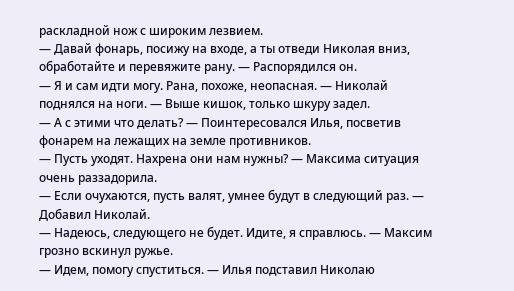раскладной нож с широким лезвием.
— Давай фонарь, посижу на входе, а ты отведи Николая вниз, обработайте и перевяжите рану. — Распорядился он.
— Я и сам идти могу. Рана, похоже, неопасная. — Николай поднялся на ноги. — Выше кишок, только шкуру задел.
— А с этими что делать? — Поинтересовался Илья, посветив фонарем на лежащих на земле противников.
— Пусть уходят. Нахрена они нам нужны? — Максима ситуация очень раззадорила.
— Если очухаются, пусть валят, умнее будут в следующий раз. — Добавил Николай.
— Надеюсь, следующего не будет. Идите, я справлюсь. — Максим грозно вскинул ружье.
— Идем, помогу спуститься. — Илья подставил Николаю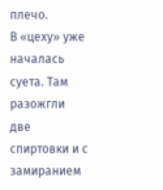плечо.
В «цеху» уже началась суета. Там разожгли две спиртовки и с замиранием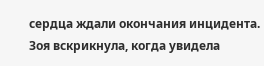сердца ждали окончания инцидента. Зоя вскрикнула, когда увидела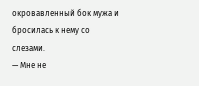окровавленный бок мужа и бросилась к нему со слезами.
— Мне не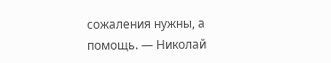сожаления нужны, а помощь. — Николай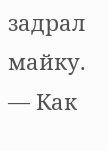задрал майку. — Как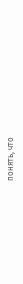понять, что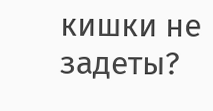кишки не задеты?